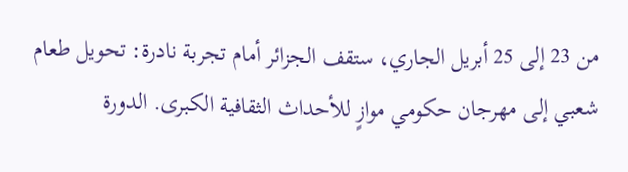من 23 إلى 25 أبريل الجاري، ستقف الجزائر أمام تجربة نادرة: تحويل طعام شعبي إلى مهرجان حكومي موازٍ للأحداث الثقافية الكبرى. الدورة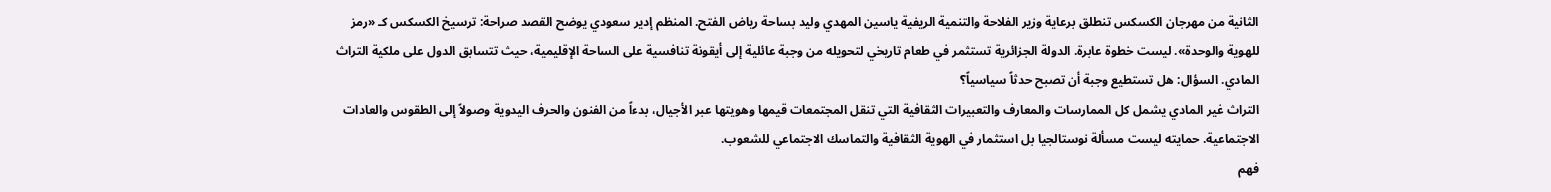الثانية من مهرجان الكسكس تنطلق برعاية وزير الفلاحة والتنمية الريفية ياسين المهدي وليد بساحة رياض الفتح. المنظم إدير سعودي يوضح القصد صراحة: ترسيخ الكسكس كـ «رمز للهوية والوحدة». ليست خطوة عابرة. الدولة الجزائرية تستثمر في طعام تاريخي لتحويله من وجبة عائلية إلى أيقونة تنافسية على الساحة الإقليمية، حيث تتسابق الدول على ملكية التراث المادي. السؤال: هل تستطيع وجبة أن تصبح حدثاً سياسياً؟
التراث غير المادي يشمل كل الممارسات والمعارف والتعبيرات الثقافية التي تنقل المجتمعات قيمها وهويتها عبر الأجيال، بدءاً من الفنون والحرف اليدوية وصولاً إلى الطقوس والعادات الاجتماعية. حمايته ليست مسألة نوستالجيا بل استثمار في الهوية الثقافية والتماسك الاجتماعي للشعوب.
فهم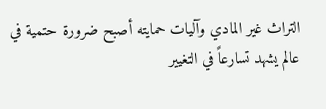التراث غير المادي وآليات حمايته أصبح ضرورة حتمية في عالم يشهد تسارعاً في التغيير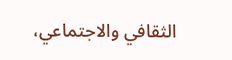الثقافي والاجتماعي،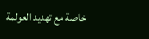خاصة مع تهديد العولمة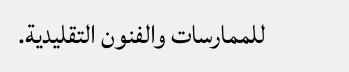للممارسات والفنون التقليدية.